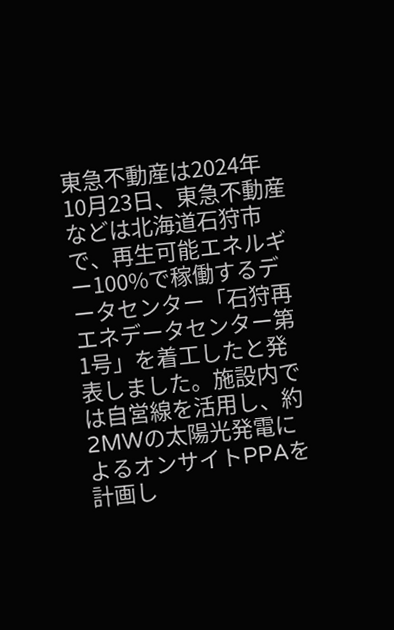東急不動産は2024年10月23日、東急不動産などは北海道石狩市で、再生可能エネルギー100%で稼働するデータセンター「石狩再エネデータセンター第1号」を着工したと発表しました。施設内では自営線を活用し、約2MWの太陽光発電によるオンサイトPPAを計画し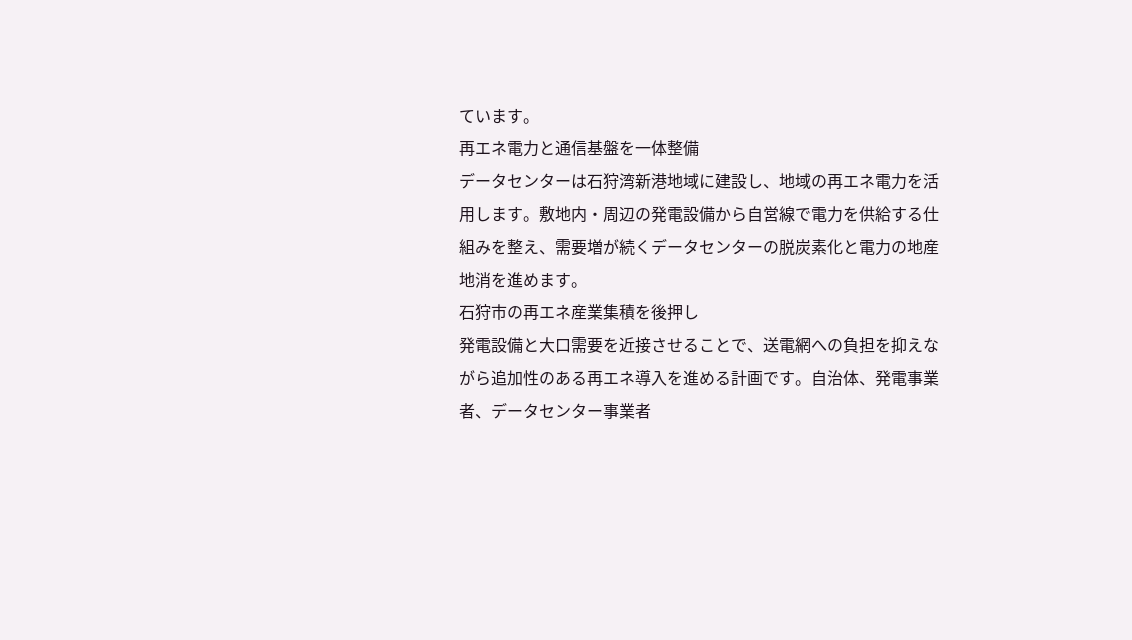ています。
再エネ電力と通信基盤を一体整備
データセンターは石狩湾新港地域に建設し、地域の再エネ電力を活用します。敷地内・周辺の発電設備から自営線で電力を供給する仕組みを整え、需要増が続くデータセンターの脱炭素化と電力の地産地消を進めます。
石狩市の再エネ産業集積を後押し
発電設備と大口需要を近接させることで、送電網への負担を抑えながら追加性のある再エネ導入を進める計画です。自治体、発電事業者、データセンター事業者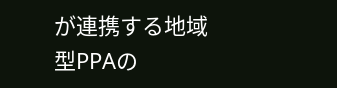が連携する地域型PPAの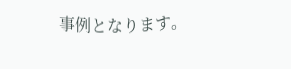事例となります。